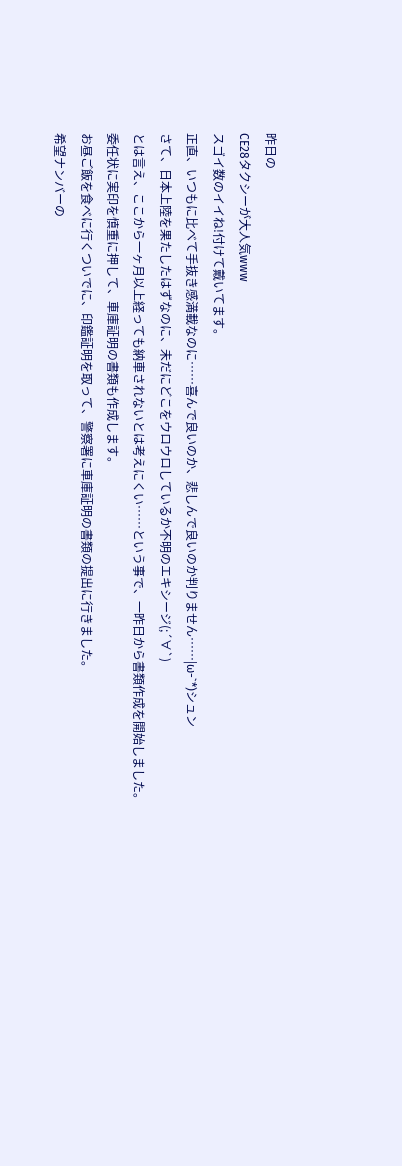昨日の
CE28タクシーが大人気www
スゴイ数のイイね!付けて戴いてます。
正直、いつもに比べて手抜き感満載なのに……喜んで良いのか、悲しんで良いのか判りません……|ω-`*)シュン
さて、日本上陸を果たしたはずなのに、未だにどこをウロウロしているか不明のエキシージ(;´∀`)
とは言え、ここから一ヶ月以上経っても納車されないとは考えにくい……という事で、一昨日から書類作成を開始しました。
委任状に実印を慎重に押して、車庫証明の書類も作成します。
お昼ご飯を食べに行くついでに、印鑑証明を取って、警察署に車庫証明の書類の提出に行きました。
希望ナンバーの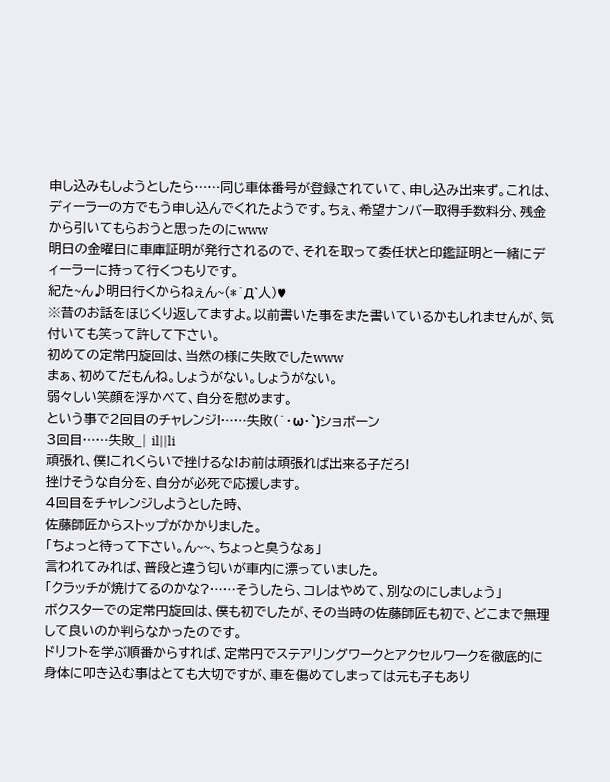申し込みもしようとしたら……同じ車体番号が登録されていて、申し込み出来ず。これは、ディーラーの方でもう申し込んでくれたようです。ちぇ、希望ナンバー取得手数料分、残金から引いてもらおうと思ったのにwww
明日の金曜日に車庫証明が発行されるので、それを取って委任状と印鑑証明と一緒にディーラーに持って行くつもりです。
紀た~ん♪明日行くからねぇん~(*´Д`人)♥
※昔のお話をほじくり返してますよ。以前書いた事をまた書いているかもしれませんが、気付いても笑って許して下さい。
初めての定常円旋回は、当然の様に失敗でしたwww
まぁ、初めてだもんね。しょうがない。しょうがない。
弱々しい笑顔を浮かべて、自分を慰めます。
という事で2回目のチャレンジ!……失敗(´・ω・`)ショボーン
3回目……失敗_| il||li
頑張れ、僕!これくらいで挫けるな!お前は頑張れば出来る子だろ!
挫けそうな自分を、自分が必死で応援します。
4回目をチャレンジしようとした時、
佐藤師匠からストップがかかりました。
「ちょっと待って下さい。ん~~、ちょっと臭うなぁ」
言われてみれば、普段と違う匂いが車内に漂っていました。
「クラッチが焼けてるのかな?……そうしたら、コレはやめて、別なのにしましょう」
ボクスターでの定常円旋回は、僕も初でしたが、その当時の佐藤師匠も初で、どこまで無理して良いのか判らなかったのです。
ドリフトを学ぶ順番からすれば、定常円でステアリングワークとアクセルワークを徹底的に身体に叩き込む事はとても大切ですが、車を傷めてしまっては元も子もあり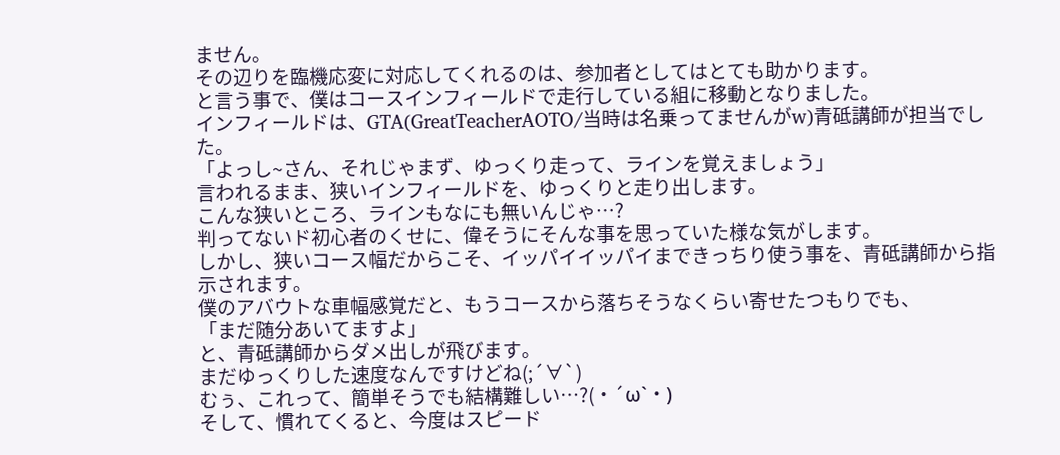ません。
その辺りを臨機応変に対応してくれるのは、参加者としてはとても助かります。
と言う事で、僕はコースインフィールドで走行している組に移動となりました。
インフィールドは、GTA(GreatTeacherAOTO/当時は名乗ってませんがw)青砥講師が担当でした。
「よっし~さん、それじゃまず、ゆっくり走って、ラインを覚えましょう」
言われるまま、狭いインフィールドを、ゆっくりと走り出します。
こんな狭いところ、ラインもなにも無いんじゃ…?
判ってないド初心者のくせに、偉そうにそんな事を思っていた様な気がします。
しかし、狭いコース幅だからこそ、イッパイイッパイまできっちり使う事を、青砥講師から指示されます。
僕のアバウトな車幅感覚だと、もうコースから落ちそうなくらい寄せたつもりでも、
「まだ随分あいてますよ」
と、青砥講師からダメ出しが飛びます。
まだゆっくりした速度なんですけどね(;´∀`)
むぅ、これって、簡単そうでも結構難しい…?(・´ω`・)
そして、慣れてくると、今度はスピード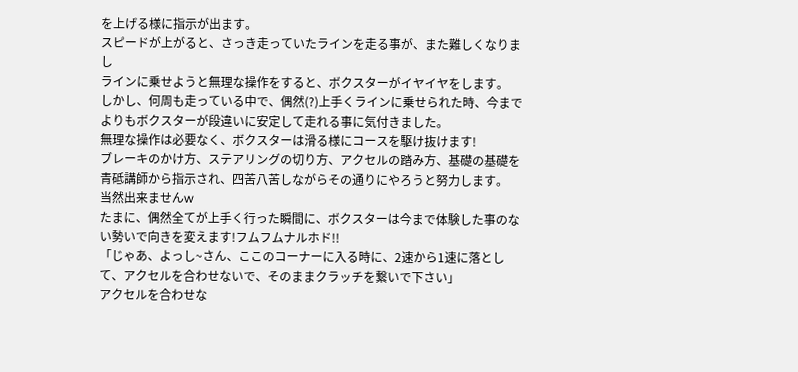を上げる様に指示が出ます。
スピードが上がると、さっき走っていたラインを走る事が、また難しくなりまし
ラインに乗せようと無理な操作をすると、ボクスターがイヤイヤをします。
しかし、何周も走っている中で、偶然(?)上手くラインに乗せられた時、今までよりもボクスターが段違いに安定して走れる事に気付きました。
無理な操作は必要なく、ボクスターは滑る様にコースを駆け抜けます!
ブレーキのかけ方、ステアリングの切り方、アクセルの踏み方、基礎の基礎を青砥講師から指示され、四苦八苦しながらその通りにやろうと努力します。
当然出来ませんw
たまに、偶然全てが上手く行った瞬間に、ボクスターは今まで体験した事のない勢いで向きを変えます!フムフムナルホド!!
「じゃあ、よっし~さん、ここのコーナーに入る時に、2速から1速に落として、アクセルを合わせないで、そのままクラッチを繋いで下さい」
アクセルを合わせな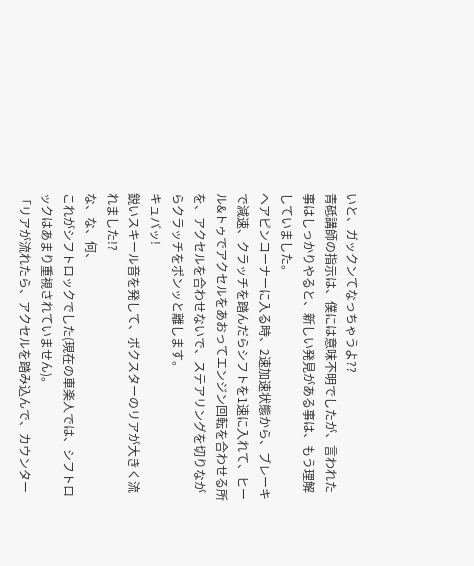いと、ガックンてなっちゃうよ??
青砥講師の指示は、僕には意味不明でしたが、言われた事はしっかりやると、新しい発見がある事は、もう理解していました。
ヘアピンコーナーに入る時、2速加速状態から、ブレーキで減速、クラッチを踏んだらシフトを1速に入れて、ヒール&トゥでアクセルをあおってエンジン回転を合わせる所を、アクセルを合わせないで、ステアリングを切りながらクラッチをポンッと離します。
キュバッ!
鋭いスキール音を発して、ボクスターのリアが大きく流れました!?
な、な、何、
これがシフトロックでした(現在の車楽人では、シフトロックはあまり重視されていません)。
「リアが流れたら、アクセルを踏み込んで、カウンター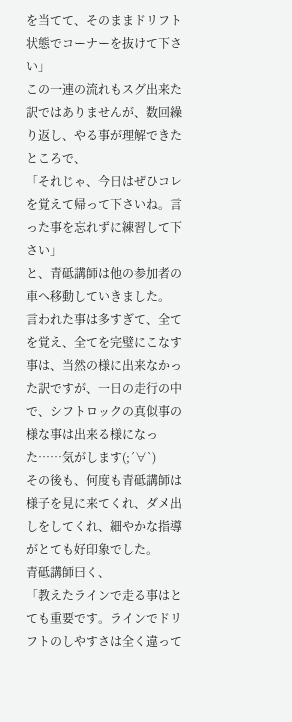を当てて、そのままドリフト状態でコーナーを抜けて下さい」
この一連の流れもスグ出来た訳ではありませんが、数回繰り返し、やる事が理解できたところで、
「それじゃ、今日はぜひコレを覚えて帰って下さいね。言った事を忘れずに練習して下さい」
と、青砥講師は他の参加者の車へ移動していきました。
言われた事は多すぎて、全てを覚え、全てを完璧にこなす事は、当然の様に出来なかった訳ですが、一日の走行の中で、シフトロックの真似事の様な事は出来る様になった……気がします(;´∀`)
その後も、何度も青砥講師は様子を見に来てくれ、ダメ出しをしてくれ、細やかな指導がとても好印象でした。
青砥講師曰く、
「教えたラインで走る事はとても重要です。ラインでドリフトのしやすさは全く違って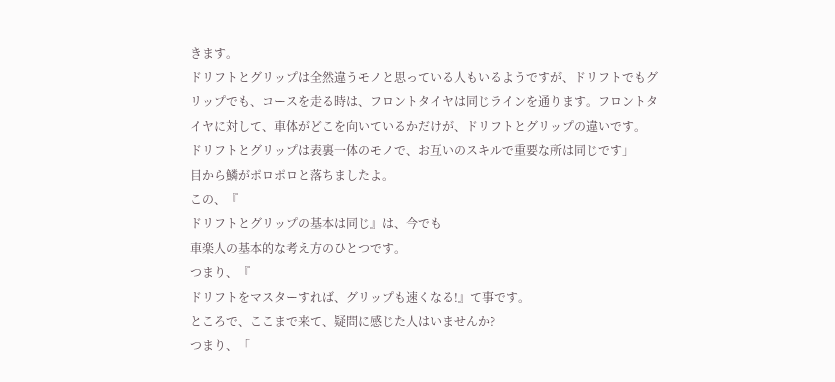きます。
ドリフトとグリップは全然違うモノと思っている人もいるようですが、ドリフトでもグリップでも、コースを走る時は、フロントタイヤは同じラインを通ります。フロントタイヤに対して、車体がどこを向いているかだけが、ドリフトとグリップの違いです。
ドリフトとグリップは表裏一体のモノで、お互いのスキルで重要な所は同じです」
目から鱗がポロポロと落ちましたよ。
この、『
ドリフトとグリップの基本は同じ』は、今でも
車楽人の基本的な考え方のひとつです。
つまり、『
ドリフトをマスターすれば、グリップも速くなる!』て事です。
ところで、ここまで来て、疑問に感じた人はいませんか?
つまり、「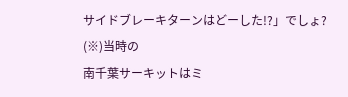サイドブレーキターンはどーした!?」でしょ?
(※)当時の
南千葉サーキットはミ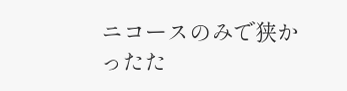ニコースのみで狭かったた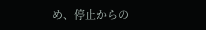め、停止からの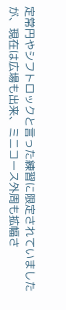定常円やシフトロックと言った練習に限定されていましたが、現在は広場も出来、ミニコース外周も拡幅さ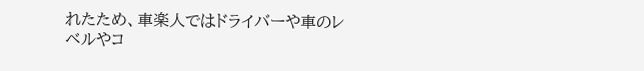れたため、車楽人ではドライバーや車のレベルやコ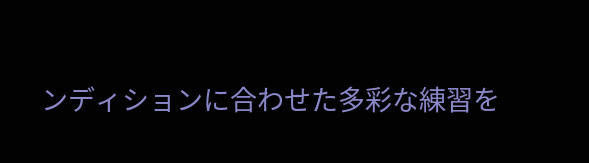ンディションに合わせた多彩な練習を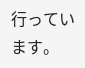行っています。